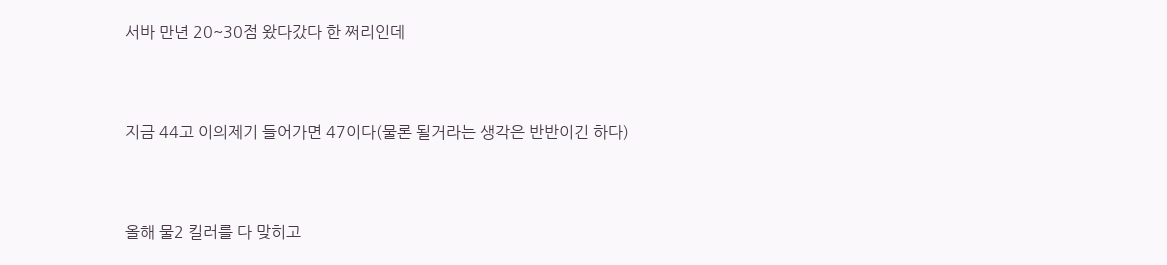서바 만년 20~30점 왔다갔다 한 쩌리인데


지금 44고 이의제기 들어가면 47이다(물론 될거라는 생각은 반반이긴 하다)


올해 물2 킬러를 다 맞히고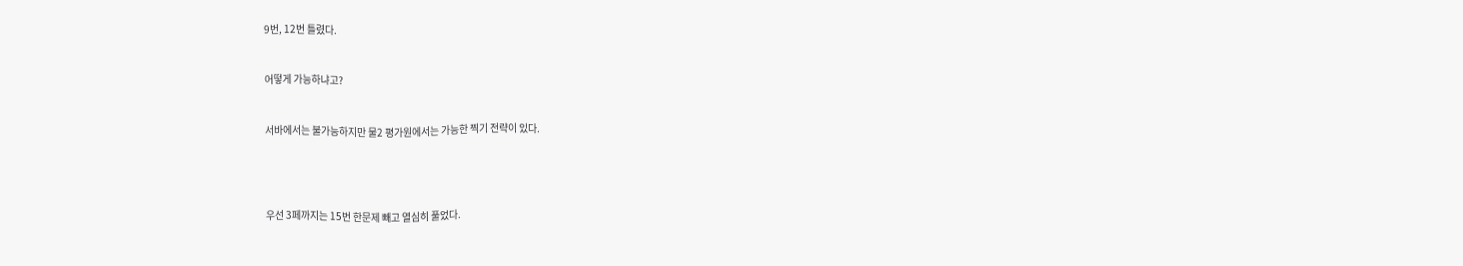9번, 12번 틀렸다.


어떻게 가능하냐고?


서바에서는 불가능하지만 물2 평가원에서는 가능한 찍기 전략이 있다.




우선 3페까지는 15번 한문제 빼고 열심히 풀었다.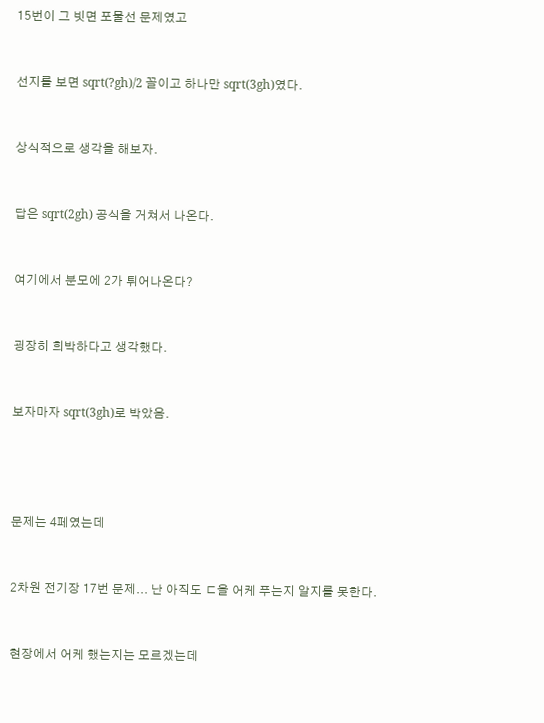15번이 그 빗면 포물선 문제였고


선지를 보면 sqrt(?gh)/2 꼴이고 하나만 sqrt(3gh)였다.


상식적으로 생각을 해보자.


답은 sqrt(2gh) 공식을 거쳐서 나온다.


여기에서 분모에 2가 튀어나온다?


굉장히 희박하다고 생각했다.


보자마자 sqrt(3gh)로 박았음.




문제는 4페였는데


2차원 전기장 17번 문제... 난 아직도 ㄷ을 어케 푸는지 알지를 못한다.


현장에서 어케 했는지는 모르겠는데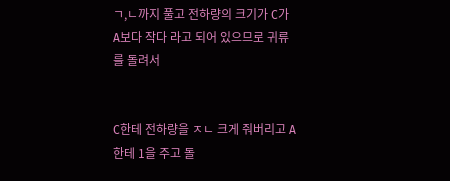ㄱ,ㄴ까지 풀고 전하량의 크기가 C가 A보다 작다 라고 되어 있으므로 귀류를 돌려서


C한테 전하량을 ㅈㄴ 크게 줘버리고 A한테 1을 주고 돌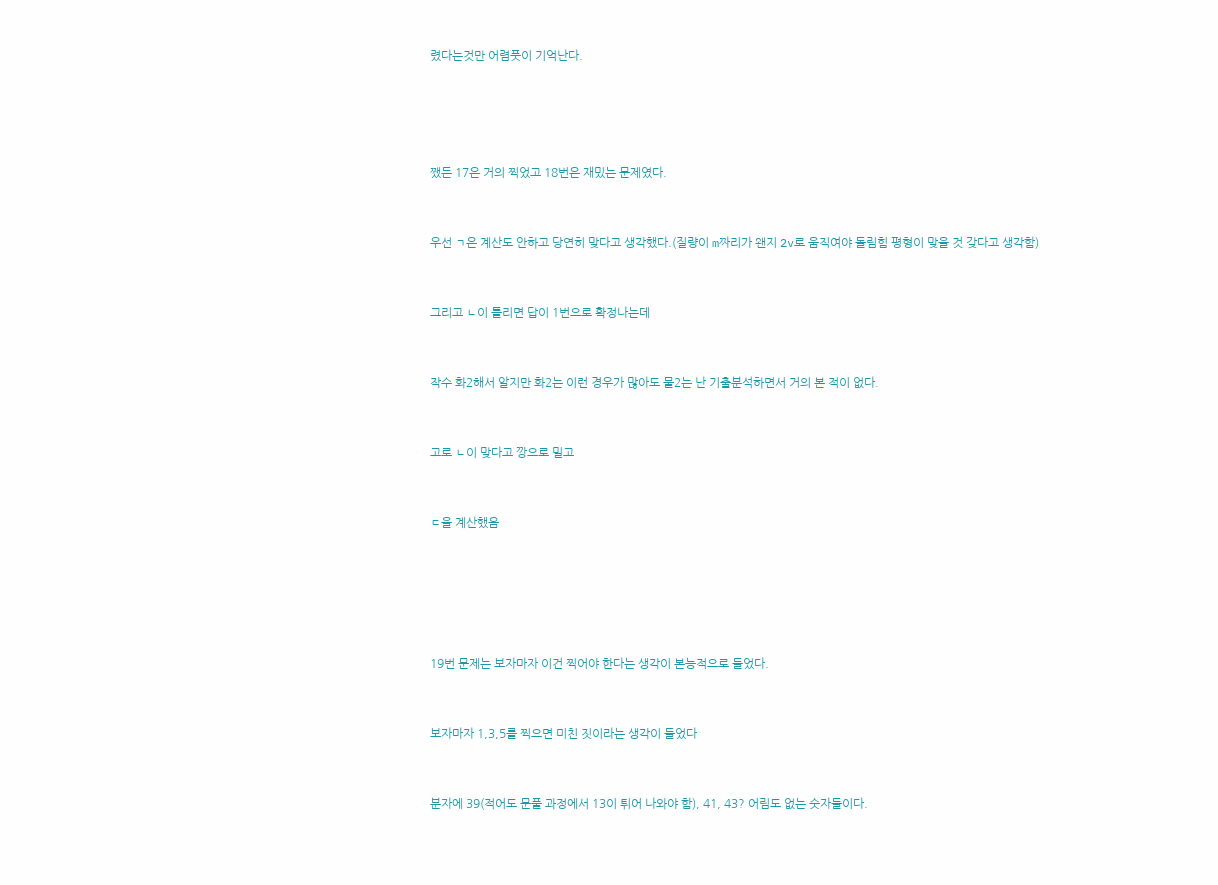렸다는것만 어렴풋이 기억난다.




쨌든 17은 거의 찍었고 18번은 재밌는 문제였다.


우선 ㄱ은 계산도 안하고 당연히 맞다고 생각했다.(질량이 m짜리가 왠지 2v로 움직여야 돌림힘 평형이 맞을 것 갖다고 생각함)


그리고 ㄴ이 틀리면 답이 1번으로 확정나는데


작수 화2해서 알지만 화2는 이런 경우가 많아도 물2는 난 기출분석하면서 거의 본 적이 없다.


고로 ㄴ이 맞다고 깡으로 밀고


ㄷ을 계산했음





19번 문제는 보자마자 이건 찍어야 한다는 생각이 본능적으로 들었다.


보자마자 1,3,5를 찍으면 미친 짓이라는 생각이 들었다


분자에 39(적어도 문풀 과정에서 13이 튀어 나와야 함), 41, 43? 어림도 없는 숫자들이다.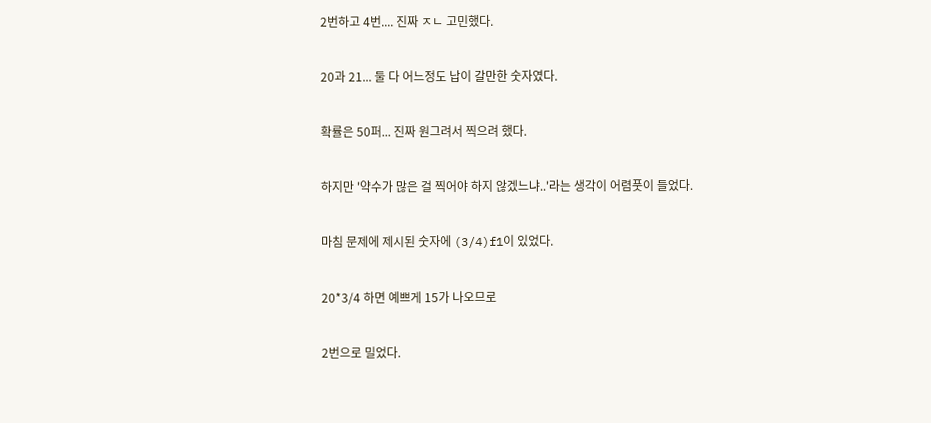2번하고 4번.... 진짜 ㅈㄴ 고민했다.


20과 21... 둘 다 어느정도 납이 갈만한 숫자였다.


확률은 50퍼... 진짜 원그려서 찍으려 했다.


하지만 '약수가 많은 걸 찍어야 하지 않겠느냐..'라는 생각이 어렴풋이 들었다.


마침 문제에 제시된 숫자에 (3/4)f1이 있었다.


20*3/4 하면 예쁘게 15가 나오므로


2번으로 밀었다.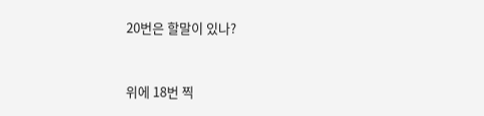20번은 할말이 있나?


위에 18번 찍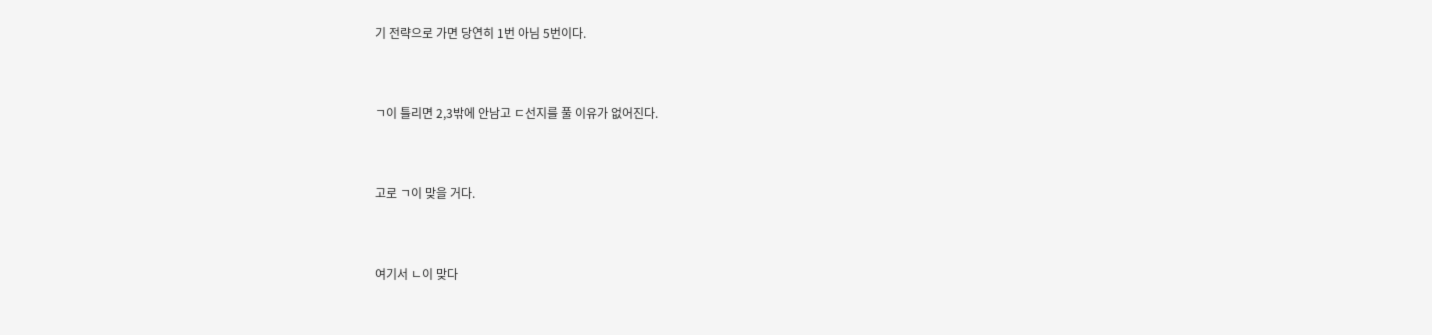기 전략으로 가면 당연히 1번 아님 5번이다.


ㄱ이 틀리면 2,3밖에 안남고 ㄷ선지를 풀 이유가 없어진다.


고로 ㄱ이 맞을 거다.


여기서 ㄴ이 맞다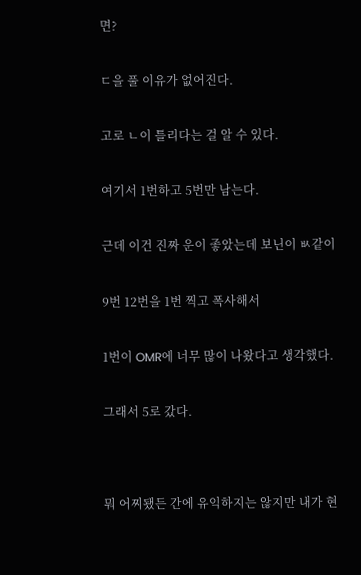면?


ㄷ을 풀 이유가 없어진다.


고로 ㄴ이 틀리다는 걸 알 수 있다.


여기서 1번하고 5번만 남는다.


근데 이건 진짜 운이 좋았는데 보닌이 ㅄ같이


9번 12번을 1번 찍고 폭사해서


1번이 OMR에 너무 많이 나왔다고 생각했다.


그래서 5로 갔다.




뭐 어찌됐든 간에 유익하지는 않지만 내가 현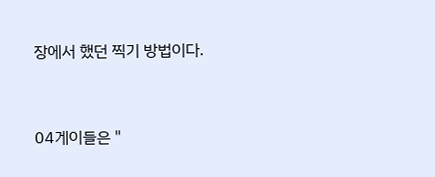장에서 했던 찍기 방법이다.


04게이들은 "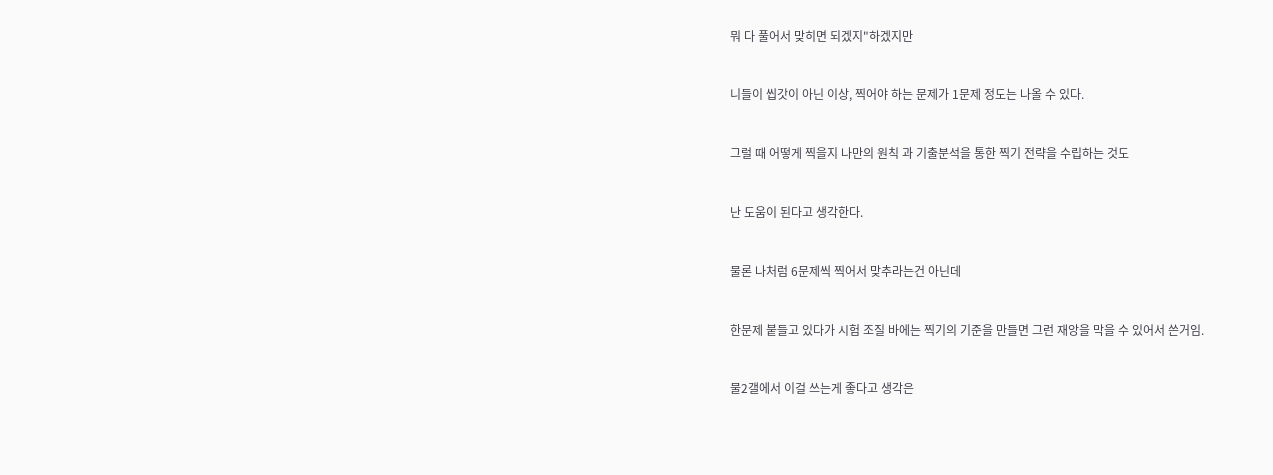뭐 다 풀어서 맞히면 되겠지"하겠지만


니들이 씹갓이 아닌 이상, 찍어야 하는 문제가 1문제 정도는 나올 수 있다.


그럴 때 어떻게 찍을지 나만의 원칙 과 기출분석을 통한 찍기 전략을 수립하는 것도


난 도움이 된다고 생각한다.


물론 나처럼 6문제씩 찍어서 맞추라는건 아닌데


한문제 붙들고 있다가 시험 조질 바에는 찍기의 기준을 만들면 그런 재앙을 막을 수 있어서 쓴거임.


물2갤에서 이걸 쓰는게 좋다고 생각은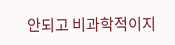안되고 비과학적이지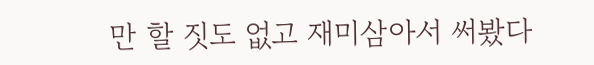만 할 짓도 없고 재미삼아서 써봤다